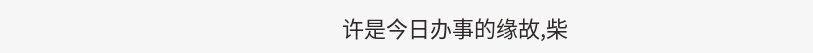许是今日办事的缘故,柴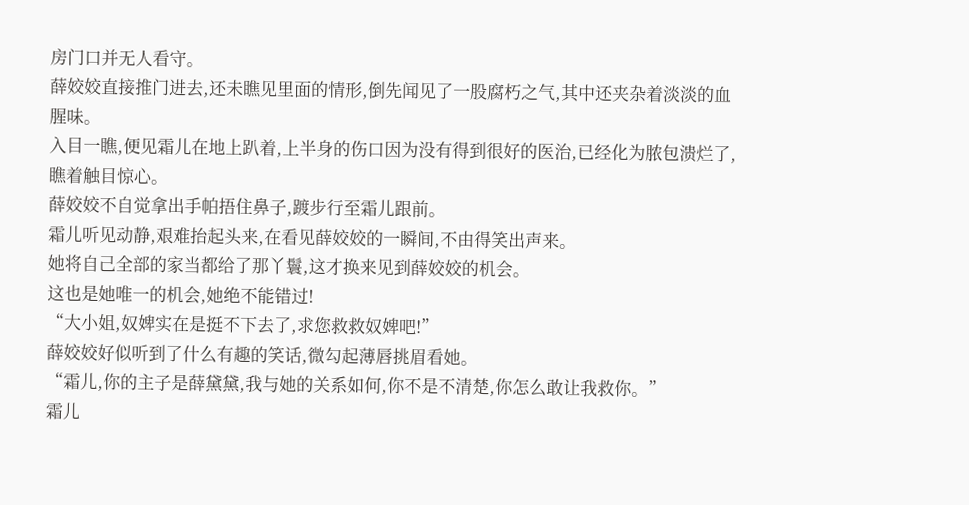房门口并无人看守。
薛姣姣直接推门进去,还未瞧见里面的情形,倒先闻见了一股腐朽之气,其中还夹杂着淡淡的血腥味。
入目一瞧,便见霜儿在地上趴着,上半身的伤口因为没有得到很好的医治,已经化为脓包溃烂了,瞧着触目惊心。
薛姣姣不自觉拿出手帕捂住鼻子,踱步行至霜儿跟前。
霜儿听见动静,艰难抬起头来,在看见薛姣姣的一瞬间,不由得笑出声来。
她将自己全部的家当都给了那丫鬟,这才换来见到薛姣姣的机会。
这也是她唯一的机会,她绝不能错过!
“大小姐,奴婢实在是挺不下去了,求您救救奴婢吧!”
薛姣姣好似听到了什么有趣的笑话,微勾起薄唇挑眉看她。
“霜儿,你的主子是薛黛黛,我与她的关系如何,你不是不清楚,你怎么敢让我救你。”
霜儿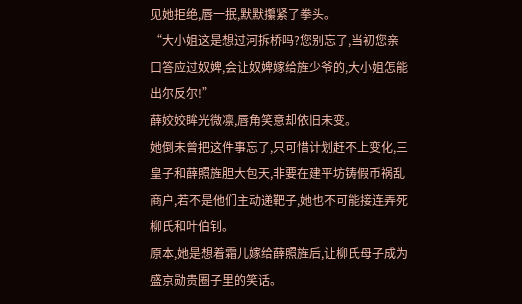见她拒绝,唇一抿,默默攥紧了拳头。
“大小姐这是想过河拆桥吗?您别忘了,当初您亲口答应过奴婢,会让奴婢嫁给旌少爷的,大小姐怎能出尔反尔!”
薛姣姣眸光微凛,唇角笑意却依旧未变。
她倒未曾把这件事忘了,只可惜计划赶不上变化,三皇子和薛照旌胆大包天,非要在建平坊铸假币祸乱商户,若不是他们主动递靶子,她也不可能接连弄死柳氏和叶伯钊。
原本,她是想着霜儿嫁给薛照旌后,让柳氏母子成为盛京勋贵圈子里的笑话。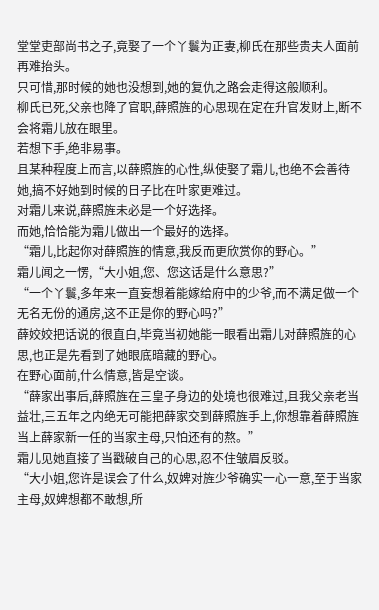堂堂吏部尚书之子,竟娶了一个丫鬟为正妻,柳氏在那些贵夫人面前再难抬头。
只可惜,那时候的她也没想到,她的复仇之路会走得这般顺利。
柳氏已死,父亲也降了官职,薛照旌的心思现在定在升官发财上,断不会将霜儿放在眼里。
若想下手,绝非易事。
且某种程度上而言,以薛照旌的心性,纵使娶了霜儿,也绝不会善待她,搞不好她到时候的日子比在叶家更难过。
对霜儿来说,薛照旌未必是一个好选择。
而她,恰恰能为霜儿做出一个最好的选择。
“霜儿,比起你对薛照旌的情意,我反而更欣赏你的野心。”
霜儿闻之一愣,“大小姐,您、您这话是什么意思?”
“一个丫鬟,多年来一直妄想着能嫁给府中的少爷,而不满足做一个无名无份的通房,这不正是你的野心吗?”
薛姣姣把话说的很直白,毕竟当初她能一眼看出霜儿对薛照旌的心思,也正是先看到了她眼底暗藏的野心。
在野心面前,什么情意,皆是空谈。
“薛家出事后,薛照旌在三皇子身边的处境也很难过,且我父亲老当益壮,三五年之内绝无可能把薛家交到薛照旌手上,你想靠着薛照旌当上薛家新一任的当家主母,只怕还有的熬。”
霜儿见她直接了当戳破自己的心思,忍不住皱眉反驳。
“大小姐,您许是误会了什么,奴婢对旌少爷确实一心一意,至于当家主母,奴婢想都不敢想,所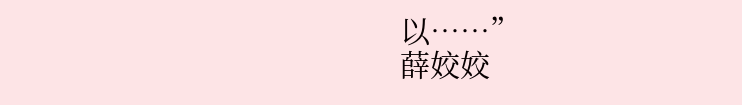以……”
薛姣姣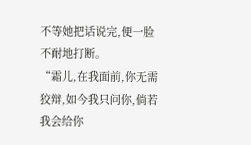不等她把话说完,便一脸不耐地打断。
“霜儿,在我面前,你无需狡辩,如今我只问你,倘若我会给你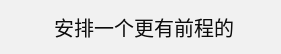安排一个更有前程的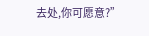去处,你可愿意?”